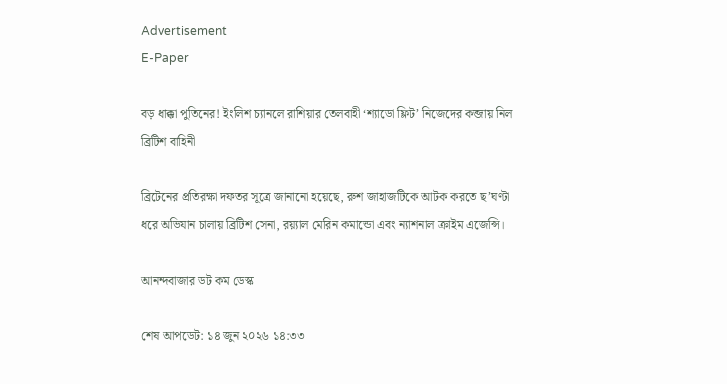Advertisement
E-Paper

বড় ধাক্কা পুতিনের! ইংলিশ চ্যানলে রাশিয়ার তেলবাহী ‘শ্যাডো ফ্লিট’ নিজেদের কব্জায় নিল ব্রিটিশ বাহিনী

ব্রিটেনের প্রতিরক্ষা দফতর সূত্রে জানানো হয়েছে, রুশ জাহাজটিকে আটক করতে ছ’ঘণ্টা ধরে অভিযান চালায় ব্রিটিশ সেনা, রয়্যাল মেরিন কমান্ডো এবং ন্যাশনাল ক্রাইম এজেন্সি।

আনন্দবাজার ডট কম ডেস্ক

শেষ আপডেট: ১৪ জুন ২০২৬ ১৪:৩৩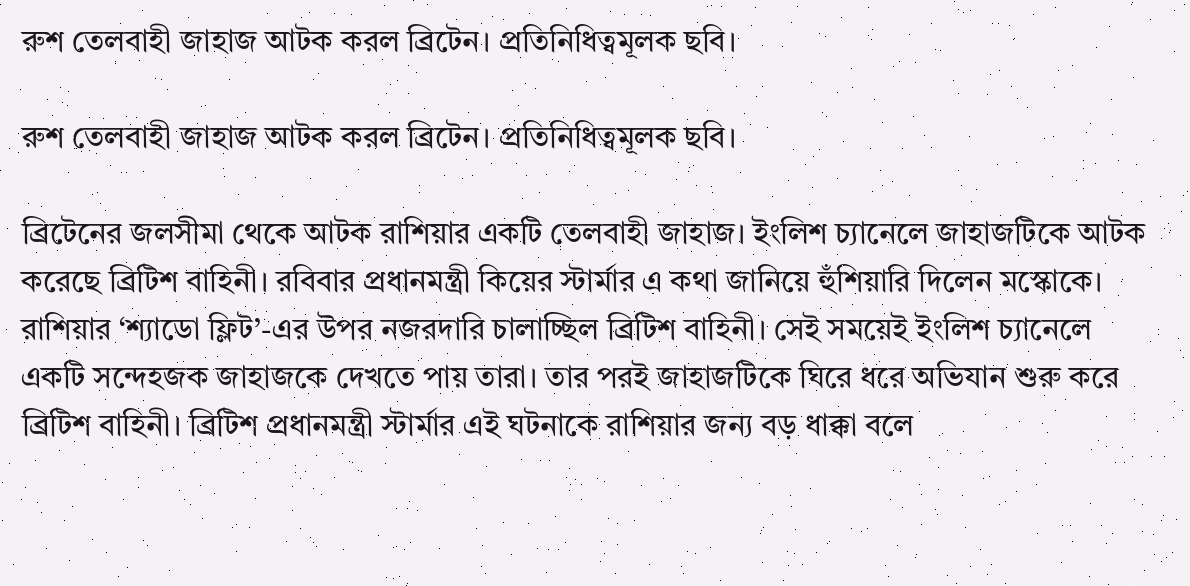রুশ তেলবাহী জাহাজ আটক করল ব্রিটেন। প্রতিনিধিত্বমূলক ছবি।

রুশ তেলবাহী জাহাজ আটক করল ব্রিটেন। প্রতিনিধিত্বমূলক ছবি।

ব্রিটেনের জলসীমা থেকে আটক রাশিয়ার একটি তেলবাহী জাহাজ। ইংলিশ চ্যানেলে জাহাজটিকে আটক করেছে ব্রিটিশ বাহিনী। রবিবার প্রধানমন্ত্রী কিয়ের স্টার্মার এ কথা জানিয়ে হুঁশিয়ারি দিলেন মস্কোকে। রাশিয়ার ‘শ্যাডো ফ্লিট’-এর উপর নজরদারি চালাচ্ছিল ব্রিটিশ বাহিনী। সেই সময়েই ইংলিশ চ্যানেলে একটি সন্দেহজক জাহাজকে দেখতে পায় তারা। তার পরই জাহাজটিকে ঘিরে ধরে অভিযান শুরু করে ব্রিটিশ বাহিনী। ব্রিটিশ প্রধানমন্ত্রী স্টার্মার এই ঘটনাকে রাশিয়ার জন্য বড় ধাক্কা বলে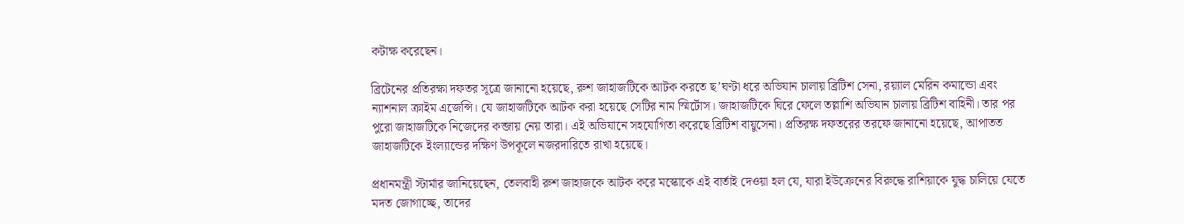কটাক্ষ করেছেন।

ব্রিটেনের প্রতিরক্ষা দফতর সূত্রে জানানো হয়েছে, রুশ জাহাজটিকে আটক করতে ছ’ঘণ্টা ধরে অভিযান চালায় ব্রিটিশ সেনা, রয়্যাল মেরিন কমান্ডো এবং ন্যাশনাল ক্রাইম এজেন্সি। যে জাহাজটিকে আটক করা হয়েছে সেটির নাম স্মির্টোস। জাহাজটিকে ঘিরে ফেলে তল্লাশি অভিযান চালায় ব্রিটিশ বাহিনী। তার পর পুরো জাহাজটিকে নিজেদের কব্জায় নেয় তারা। এই অভিযানে সহযোগিতা করেছে ব্রিটিশ বায়ুসেনা। প্রতিরক্ষ দফতরের তরফে জানানো হয়েছে, আপাতত জাহাজটিকে ইংল্যান্ডের দক্ষিণ উপকূলে নজরদারিতে রাখা হয়েছে।

প্রধানমন্ত্রী স্টার্মার জানিয়েছেন, তেলবাহী রুশ জাহাজকে আটক করে মস্কোকে এই বার্তাই দেওয়া হল যে, যারা ইউক্রেনের বিরুদ্ধে রাশিয়াকে যুদ্ধ চালিয়ে যেতে মদত জোগাচ্ছে, তাদের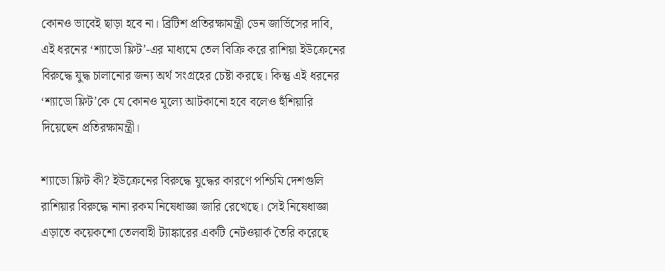কোনও ভাবেই ছাড়া হবে না। ব্রিটিশ প্রতিরক্ষামন্ত্রী ডেন জার্ভিসের দাবি, এই ধরনের ‘শ্যাডো ফ্লিট’-এর মাধ্যমে তেল বিক্রি করে রাশিয়া ইউক্রেনের বিরুদ্ধে যুদ্ধ চালানোর জন্য অর্থ সংগ্রহের চেষ্টা করছে। কিন্তু এই ধরনের ‘শ্যাডো ফ্লিট’কে যে কোনও মূল্যে আটকানো হবে বলেও হুঁশিয়ারি দিয়েছেন প্রতিরক্ষামন্ত্রী।

শ্যাডো ফ্লিট কী? ইউক্রেনের বিরুদ্ধে যুদ্ধের কারণে পশ্চিমি দেশগুলি রাশিয়ার বিরুদ্ধে নানা রকম নিষেধাজ্ঞা জারি রেখেছে। সেই নিষেধাজ্ঞা এড়াতে কয়েকশো তেলবাহী ট্যাঙ্কারের একটি নেটওয়ার্ক তৈরি করেছে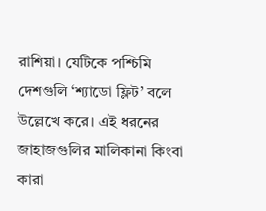রাশিয়া। যেটিকে পশ্চিমি দেশগুলি ‘শ্যাডো ফ্লিট’ বলে উল্লেখে করে। এই ধরনের জাহাজগুলির মালিকানা কিংবা কারা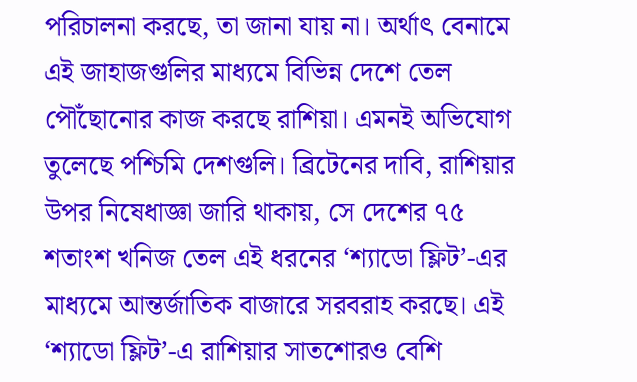পরিচালনা করছে, তা জানা যায় না। অর্থাৎ বেনামে এই জাহাজগুলির মাধ্যমে বিভিন্ন দেশে তেল পৌঁছোনোর কাজ করছে রাশিয়া। এমনই অভিযোগ তুলেছে পশ্চিমি দেশগুলি। ব্রিটেনের দাবি, রাশিয়ার উপর নিষেধাজ্ঞা জারি থাকায়, সে দেশের ৭৫ শতাংশ খনিজ তেল এই ধরনের ‘শ্যাডো ফ্লিট’-এর মাধ্যমে আন্তর্জাতিক বাজারে সরবরাহ করছে। এই ‘শ্যাডো ফ্লিট’-এ রাশিয়ার সাতশোরও বেশি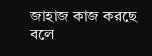জাহাজ কাজ করছে বলে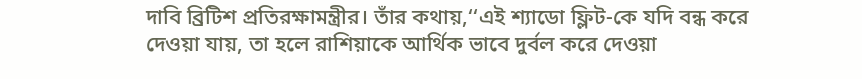দাবি ব্রিটিশ প্রতিরক্ষামন্ত্রীর। তাঁর কথায়,‘‘এই শ্যাডো ফ্লিট-কে যদি বন্ধ করে দেওয়া যায়, তা হলে রাশিয়াকে আর্থিক ভাবে দুর্বল করে দেওয়া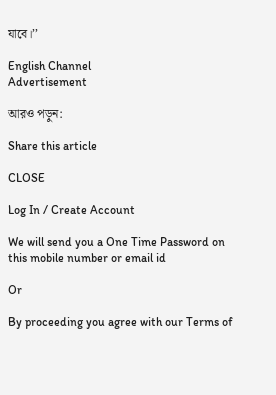যাবে।’’

English Channel
Advertisement

আরও পড়ুন:

Share this article

CLOSE

Log In / Create Account

We will send you a One Time Password on this mobile number or email id

Or

By proceeding you agree with our Terms of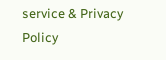service & Privacy Policy